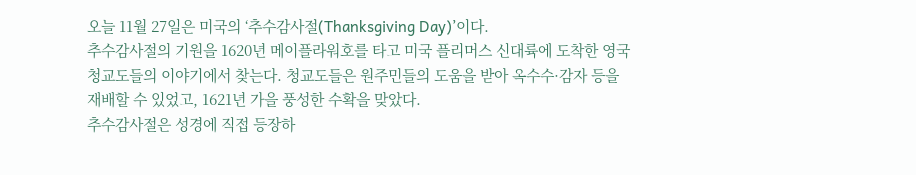오늘 11월 27일은 미국의 ‘추수감사절(Thanksgiving Day)’이다.
추수감사절의 기원을 1620년 메이플라워호를 타고 미국 플리머스 신대륙에 도착한 영국 청교도들의 이야기에서 찾는다. 청교도들은 원주민들의 도움을 받아 옥수수·감자 등을 재배할 수 있었고, 1621년 가을 풍성한 수확을 맞았다.
추수감사절은 성경에 직접 등장하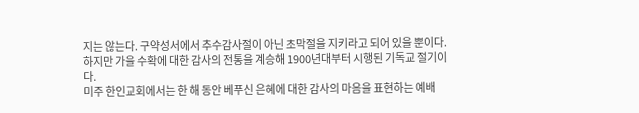지는 않는다. 구약성서에서 추수감사절이 아닌 초막절을 지키라고 되어 있을 뿐이다.
하지만 가을 수확에 대한 감사의 전통을 계승해 1900년대부터 시행된 기독교 절기이다.
미주 한인교회에서는 한 해 동안 베푸신 은혜에 대한 감사의 마음을 표현하는 예배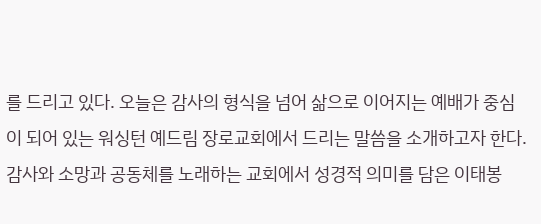를 드리고 있다. 오늘은 감사의 형식을 넘어 삶으로 이어지는 예배가 중심이 되어 있는 워싱턴 예드림 장로교회에서 드리는 말씀을 소개하고자 한다.
감사와 소망과 공동체를 노래하는 교회에서 성경적 의미를 담은 이태봉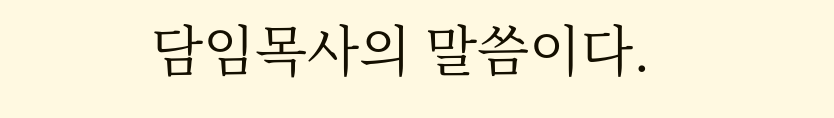담임목사의 말씀이다.